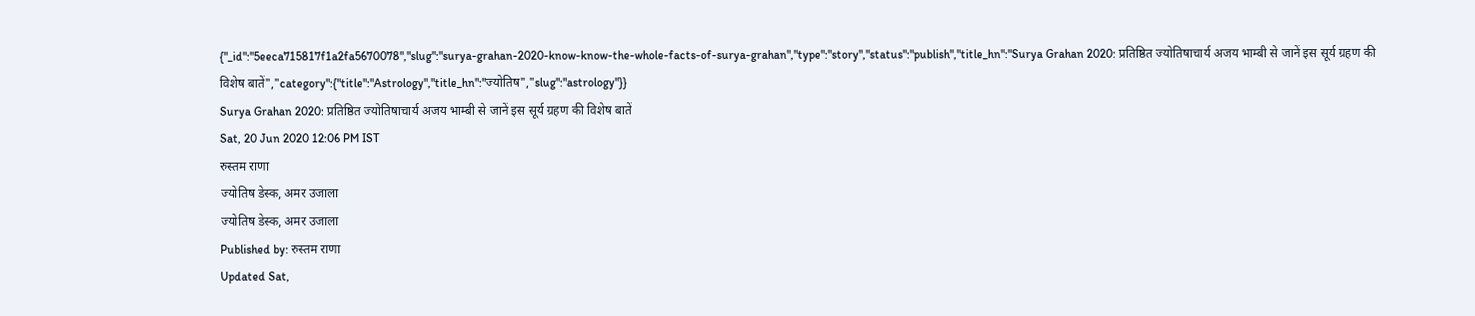{"_id":"5eeca715817f1a2fa5670078","slug":"surya-grahan-2020-know-know-the-whole-facts-of-surya-grahan","type":"story","status":"publish","title_hn":"Surya Grahan 2020: प्रतिष्ठित ज्योतिषाचार्य अजय भाम्बी से जानें इस सूर्य ग्रहण की विशेष बातें","category":{"title":"Astrology","title_hn":"ज्योतिष","slug":"astrology"}}
Surya Grahan 2020: प्रतिष्ठित ज्योतिषाचार्य अजय भाम्बी से जानें इस सूर्य ग्रहण की विशेष बातें
Sat, 20 Jun 2020 12:06 PM IST
रुस्तम राणा
ज्योतिष डेस्क, अमर उजाला
ज्योतिष डेस्क, अमर उजाला
Published by: रुस्तम राणा
Updated Sat,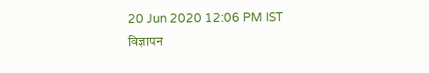20 Jun 2020 12:06 PM IST
विज्ञापन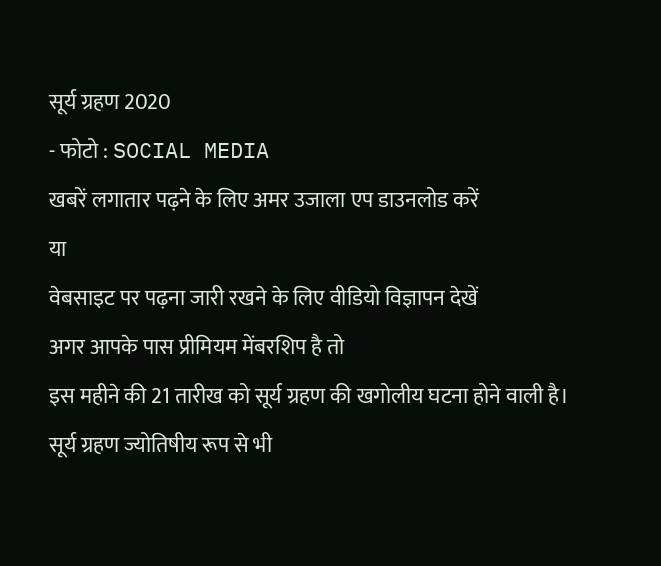सूर्य ग्रहण 2020
- फोटो : SOCIAL MEDIA
खबरें लगातार पढ़ने के लिए अमर उजाला एप डाउनलोड करें
या
वेबसाइट पर पढ़ना जारी रखने के लिए वीडियो विज्ञापन देखें
अगर आपके पास प्रीमियम मेंबरशिप है तो
इस महीने की 21 तारीख को सूर्य ग्रहण की खगोलीय घटना होने वाली है। सूर्य ग्रहण ज्योतिषीय रूप से भी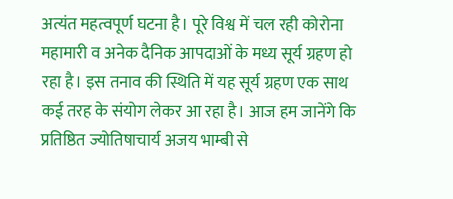अत्यंत महत्वपूर्ण घटना है। पूरे विश्व में चल रही कोरोना महामारी व अनेक दैनिक आपदाओं के मध्य सूर्य ग्रहण हो रहा है। इस तनाव की स्थिति में यह सूर्य ग्रहण एक साथ कई तरह के संयोग लेकर आ रहा है। आज हम जानेंगे कि प्रतिष्ठित ज्योतिषाचार्य अजय भाम्बी से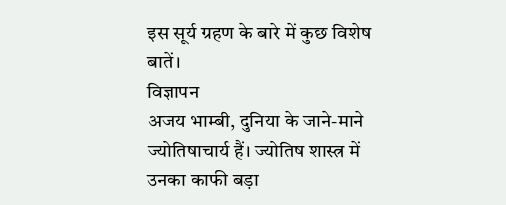इस सूर्य ग्रहण के बारे में कुछ विशेष बातें।
विज्ञापन
अजय भाम्बी, दुनिया के जाने-माने ज्योतिषाचार्य हैं। ज्योतिष शास्त्र में उनका काफी बड़ा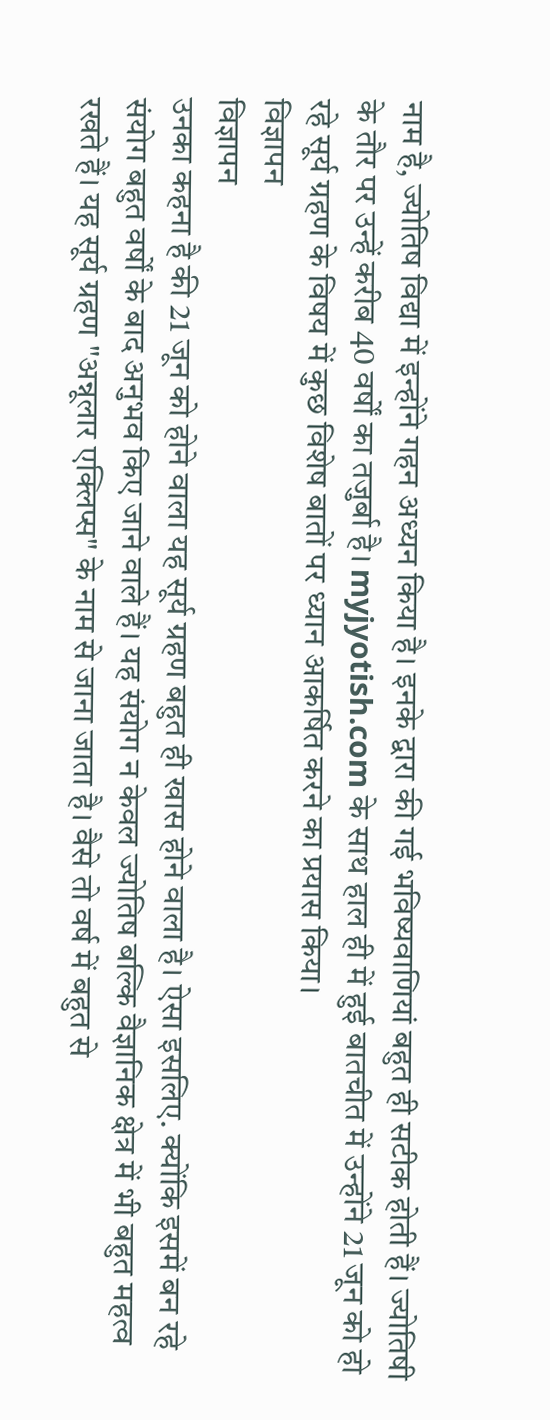नाम है, ज्योतिष विद्या में इन्होंने गहन अध्यन किया है। इनके द्वारा की गई भविष्यवाणियां बहुत ही सटीक होती हैं। ज्योतिषी के तौर पर उन्हें करीब 40 वर्षों का तजुर्बा है। myjyotish.com के साथ हाल ही में हुई बातचीत में उन्होंने 21 जून को हो रहे सूर्य ग्रहण के विषय में कुछ विशेष बातों पर ध्यान आकर्षित करने का प्रयास किया।
विज्ञापन
विज्ञापन
उनका कहना है की 21 जून को होने वाला यह सूर्य ग्रहण बहुत ही खास होने वाला है। ऐसा इसलिए. क्योंकि इसमें बन रहे संयोग बहुत वर्षों के बाद अनुभव किए जाने वाले हैं। यह संयोग न केवल ज्योतिष बल्कि वैज्ञानिक क्षेत्र में भी बहुत महत्व रखते हैं। यह सूर्य ग्रहण "अन्नूलार एक्लिप्स" के नाम से जाना जाता है। वैसे तो वर्ष में बहुत से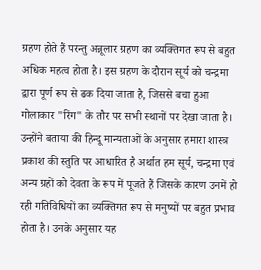ग्रहण होते हैं परन्तु अन्नूलार ग्रहण का व्यक्तिगत रूप से बहुत अधिक महत्व होता है। इस ग्रहण के दौरान सूर्य को चन्द्रमा द्वारा पूर्ण रूप से ढक दिया जाता है, जिससे बचा हुआ गोलाकार "रिंग" के तौर पर सभी स्थानों पर देखा जाता है।
उन्होंने बताया की हिन्दू मान्यताओं के अनुसार हमारा शास्त्र प्रकाश की स्तुति पर आधारित है अर्थात हम सूर्य, चन्द्रमा एवं अन्य ग्रहों को देवता के रूप में पूजते हैं जिसके कारण उनमें हो रही गतिविधियों का व्यक्तिगत रूप से मनुष्यों पर बहुत प्रभाव होता है। उनके अनुसार यह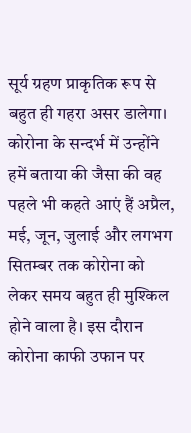सूर्य ग्रहण प्राकृतिक रूप से बहुत ही गहरा असर डालेगा। कोरोना के सन्दर्भ में उन्होंने हमें बताया की जैसा की वह पहले भी कहते आएं हैं अप्रैल, मई, जून, जुलाई और लगभग सितम्बर तक कोरोना को लेकर समय बहुत ही मुश्किल होने वाला है। इस दौरान कोरोना काफी उफान पर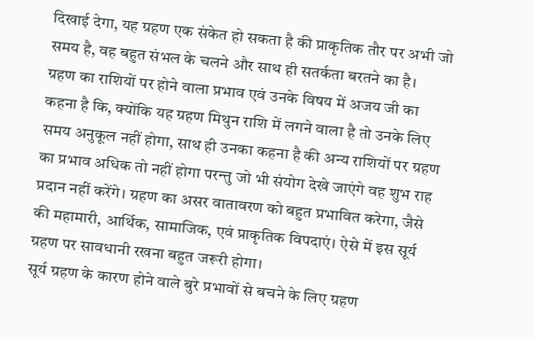दिखाई देगा, यह ग्रहण एक संकेत हो सकता है की प्राकृतिक तौर पर अभी जो समय है, वह बहुत संभल के चलने और साथ ही सतर्कता बरतने का है।
ग्रहण का राशियों पर होने वाला प्रभाव एवं उनके विषय में अजय जी का कहना है कि, क्योंकि यह ग्रहण मिथुन राशि में लगने वाला है तो उनके लिए समय अनुकूल नहीं होगा, साथ ही उनका कहना है की अन्य राशियों पर ग्रहण का प्रभाव अधिक तो नहीं होगा परन्तु जो भी संयोग देखे जाएंगे वह शुभ राह प्रदान नहीं करेंगे। ग्रहण का असर वातावरण को बहुत प्रभावित करेगा, जैसे की महामारी, आर्थिक, सामाजिक, एवं प्राकृतिक विपदाएं। ऐसे में इस सूर्य ग्रहण पर सावधानी रखना बहुत जरूरी होगा।
सूर्य ग्रहण के कारण होने वाले बुरे प्रभावों से बचने के लिए ग्रहण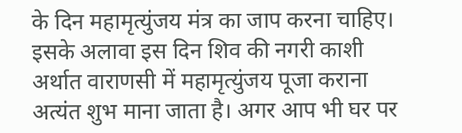के दिन महामृत्युंजय मंत्र का जाप करना चाहिए। इसके अलावा इस दिन शिव की नगरी काशी अर्थात वाराणसी में महामृत्युंजय पूजा कराना अत्यंत शुभ माना जाता है। अगर आप भी घर पर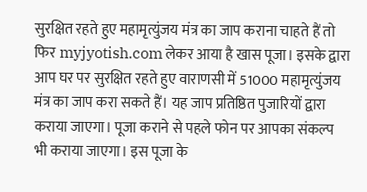सुरक्षित रहते हुए महामृत्युंजय मंत्र का जाप कराना चाहते हैं तो फिर myjyotish.com लेकर आया है खास पूजा। इसके द्वारा आप घर पर सुरक्षित रहते हुए वाराणसी में 51000 महामृत्युंजय मंत्र का जाप करा सकते हैं। यह जाप प्रतिष्ठित पुजारियों द्वारा कराया जाएगा। पूजा कराने से पहले फोन पर आपका संकल्प भी कराया जाएगा। इस पूजा के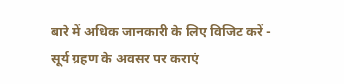बारे में अधिक जानकारी के लिए विजिट करें - सूर्य ग्रहण के अवसर पर कराएं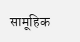सामूहिक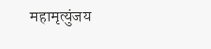महामृत्युंजय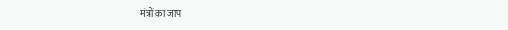मंत्रों का जाप